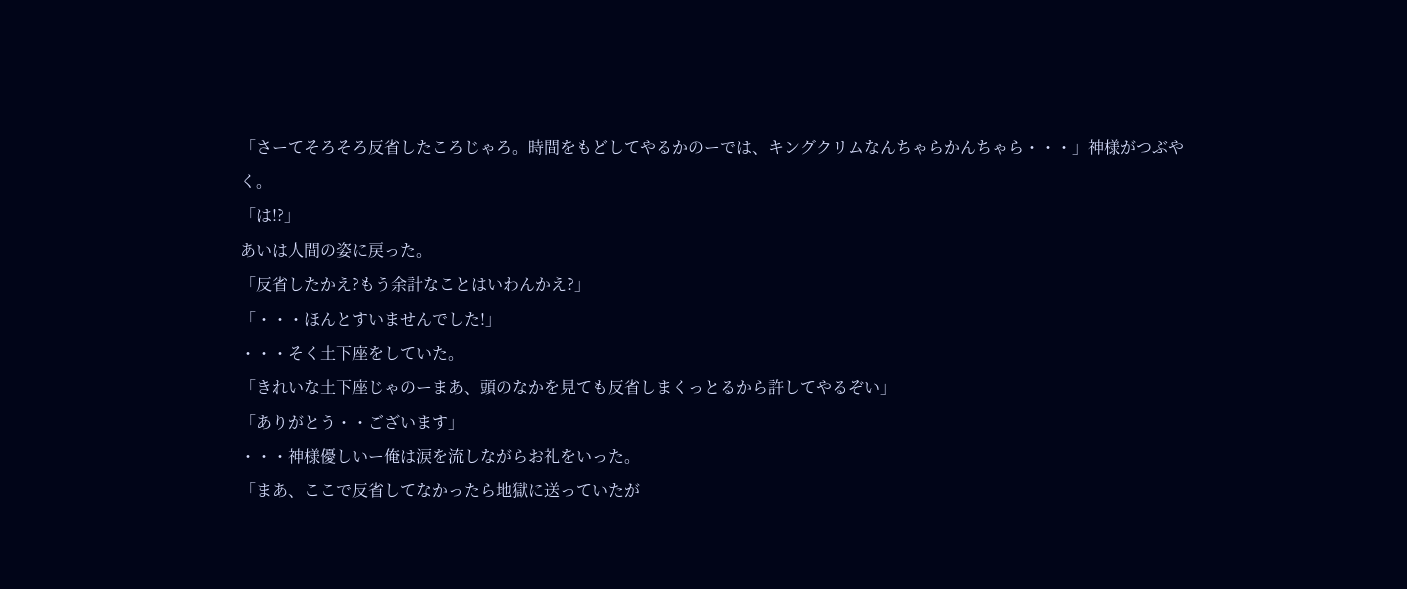「さーてそろそろ反省したころじゃろ。時間をもどしてやるかのーでは、キングクリムなんちゃらかんちゃら・・・」神様がつぶやく。
「は!?」
あいは人間の姿に戻った。
「反省したかえ?もう余計なことはいわんかえ?」
「・・・ほんとすいませんでした!」
・・・そく土下座をしていた。
「きれいな土下座じゃのーまあ、頭のなかを見ても反省しまくっとるから許してやるぞい」
「ありがとう・・ございます」
・・・神様優しいー俺は涙を流しながらお礼をいった。
「まあ、ここで反省してなかったら地獄に送っていたが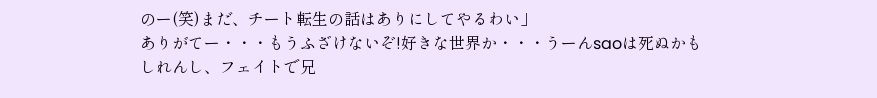のー(笑)まだ、チート転生の話はありにしてやるわい」
ありがてー・・・もうふざけないぞ!好きな世界か・・・うーんsaoは死ぬかもしれんし、フェイトで兄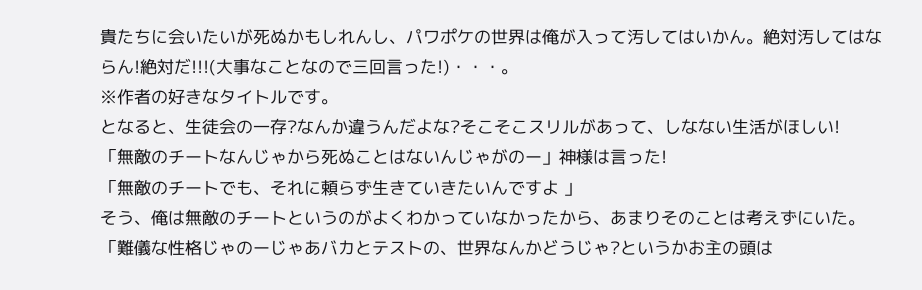貴たちに会いたいが死ぬかもしれんし、パワポケの世界は俺が入って汚してはいかん。絶対汚してはならん!絶対だ!!!(大事なことなので三回言った!)・・・。
※作者の好きなタイトルです。
となると、生徒会の一存?なんか違うんだよな?そこそこスリルがあって、しなない生活がほしい!
「無敵のチートなんじゃから死ぬことはないんじゃがのー」神様は言った!
「無敵のチートでも、それに頼らず生きていきたいんですよ 」
そう、俺は無敵のチートというのがよくわかっていなかったから、あまりそのことは考えずにいた。
「難儀な性格じゃのーじゃあバカとテストの、世界なんかどうじゃ?というかお主の頭は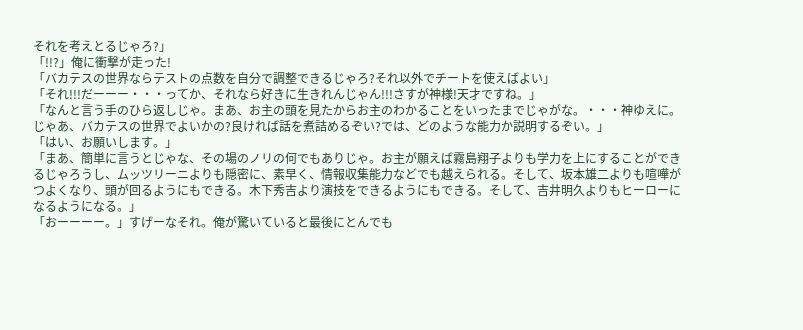それを考えとるじゃろ?」
「!!?」俺に衝撃が走った!
「バカテスの世界ならテストの点数を自分で調整できるじゃろ?それ以外でチートを使えばよい」
「それ!!!だーーー・・・ってか、それなら好きに生きれんじゃん!!!さすが神様!天才ですね。」
「なんと言う手のひら返しじゃ。まあ、お主の頭を見たからお主のわかることをいったまでじゃがな。・・・神ゆえに。じゃあ、バカテスの世界でよいかの?良ければ話を煮詰めるぞい?では、どのような能力か説明するぞい。」
「はい、お願いします。」
「まあ、簡単に言うとじゃな、その場のノリの何でもありじゃ。お主が願えば霧島翔子よりも学力を上にすることができるじゃろうし、ムッツリーニよりも隠密に、素早く、情報収集能力などでも越えられる。そして、坂本雄二よりも喧嘩がつよくなり、頭が回るようにもできる。木下秀吉より演技をできるようにもできる。そして、吉井明久よりもヒーローになるようになる。」
「おーーーー。」すげーなそれ。俺が驚いていると最後にとんでも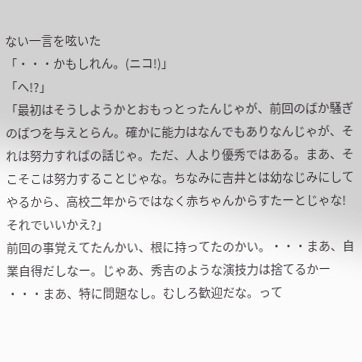ない一言を呟いた
「・・・かもしれん。(ニコ!)」
「へ!?」
「最初はそうしようかとおもっとったんじゃが、前回のばか騒ぎのばつを与えとらん。確かに能力はなんでもありなんじゃが、それは努力すればの話じゃ。ただ、人より優秀ではある。まあ、そこそこは努力することじゃな。ちなみに吉井とは幼なじみにしてやるから、高校二年からではなく赤ちゃんからすたーとじゃな!それでいいかえ?」
前回の事覚えてたんかい、根に持ってたのかい。・・・まあ、自業自得だしなー。じゃあ、秀吉のような演技力は捨てるかー
・・・まあ、特に問題なし。むしろ歓迎だな。って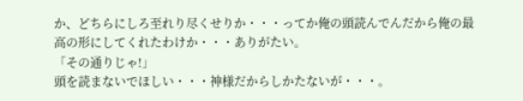か、どちらにしろ至れり尽くせりか・・・ってか俺の頭読んでんだから俺の最高の形にしてくれたわけか・・・ありがたい。
「その通りじゃ!」
頭を読まないでほしい・・・神様だからしかたないが・・・。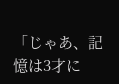「じゃあ、記憶は3才に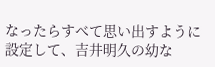なったらすべて思い出すように設定して、吉井明久の幼な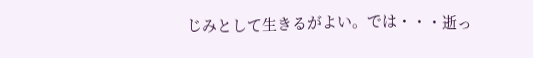じみとして生きるがよい。では・・・逝っ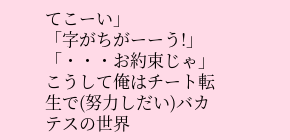てこーい」
「字がちがーーう!」
「・・・お約束じゃ」
こうして俺はチート転生で(努力しだい)バカテスの世界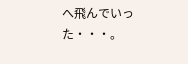へ飛んでいった・・・。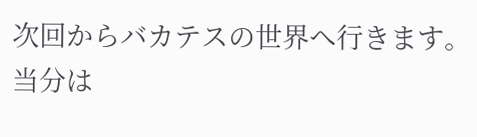次回からバカテスの世界へ行きます。当分は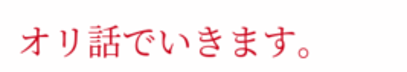オリ話でいきます。